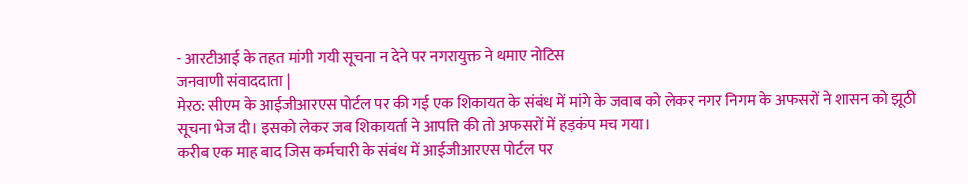- आरटीआई के तहत मांगी गयी सूचना न देने पर नगरायुक्त ने थमाए नोटिस
जनवाणी संवाददाता |
मेरठ: सीएम के आईजीआरएस पोर्टल पर की गई एक शिकायत के संबंध में मांगे के जवाब को लेकर नगर निगम के अफसरों ने शासन को झूठी सूचना भेज दी। इसको लेकर जब शिकायर्ता ने आपत्ति की तो अफसरों में हड़कंप मच गया।
करीब एक माह बाद जिस कर्मचारी के संबंध में आईजीआरएस पोर्टल पर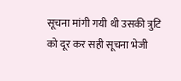सूचना मांगी गयी थी उसकी त्रुटि को दूर कर सही सूचना भेजी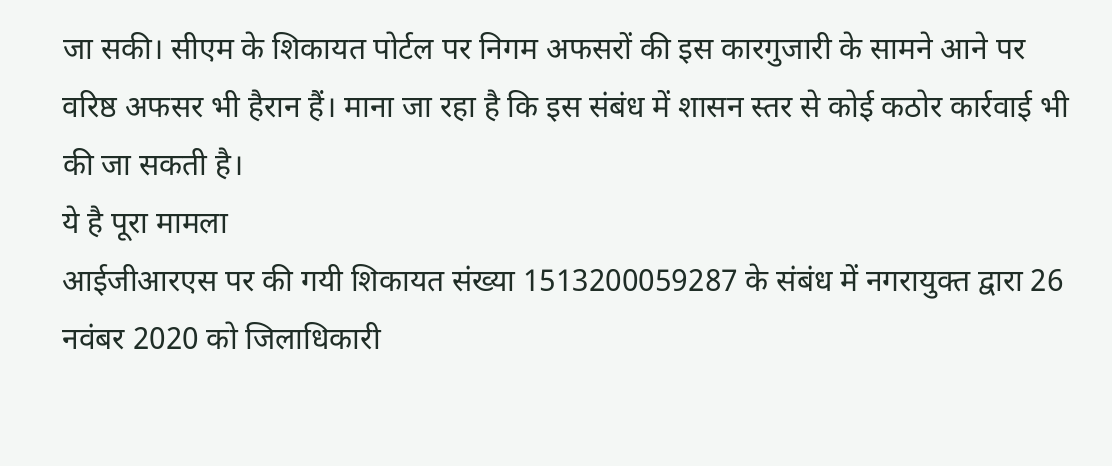जा सकी। सीएम के शिकायत पोर्टल पर निगम अफसरों की इस कारगुजारी के सामने आने पर वरिष्ठ अफसर भी हैरान हैं। माना जा रहा है कि इस संबंध में शासन स्तर से कोई कठोर कार्रवाई भी की जा सकती है।
ये है पूरा मामला
आईजीआरएस पर की गयी शिकायत संख्या 1513200059287 के संबंध में नगरायुक्त द्वारा 26 नवंबर 2020 को जिलाधिकारी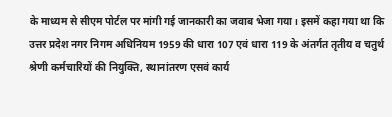के माध्यम से सीएम पोर्टल पर मांगी गई जानकारी का जवाब भेजा गया। इसमें कहा गया था कि उत्तर प्रदेश नगर निगम अधिनियम 1959 की धारा 107 एवं धारा 119 के अंतर्गत तृतीय व चतुर्थ श्रेणी कर्मचारियों की नियुक्ति, स्थानांतरण एसवं कार्य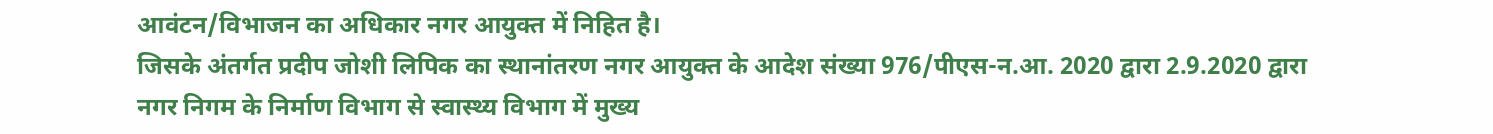आवंटन/विभाजन का अधिकार नगर आयुक्त में निहित है।
जिसके अंतर्गत प्रदीप जोशी लिपिक का स्थानांतरण नगर आयुक्त के आदेश संख्या 976/पीएस-न.आ. 2020 द्वारा 2.9.2020 द्वारा नगर निगम के निर्माण विभाग से स्वास्थ्य विभाग में मुख्य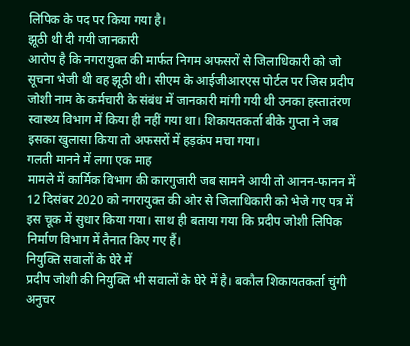लिपिक के पद पर किया गया है।
झूठी थी दी गयी जानकारी
आरोप है कि नगरायुक्त की मार्फत निगम अफसरों से जिलाधिकारी को जो सूचना भेजी थी वह झूठी थी। सीएम के आईजीआरएस पोर्टल पर जिस प्रदीप जोशी नाम के कर्मचारी के संबंध में जानकारी मांगी गयी थी उनका हस्तातंरण स्वास्थ्य विभाग में किया ही नहीं गया था। शिकायतकर्ता बीके गुप्ता ने जब इसका खुलासा किया तो अफसरों में हड़कंप मचा गया।
गलती मानने में लगा एक माह
मामले में कार्मिक विभाग की कारगुजारी जब सामने आयी तो आनन-फानन में 12 दिसंबर 2020 को नगरायुक्त की ओर से जिलाधिकारी को भेजे गए पत्र में इस चूक में सुधार किया गया। साथ ही बताया गया कि प्रदीप जोशी लिपिक निर्माण विभाग में तैनात किए गए हैं।
नियुक्ति सवालों के घेरे में
प्रदीप जोशी की नियुक्ति भी सवालों के घेरे में है। बकौल शिकायतकर्ता चुंगी अनुचर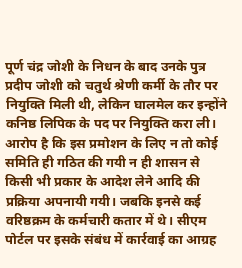पूर्ण चंद्र जोशी के निधन के बाद उनके पुत्र प्रदीप जोशी को चतुर्थ श्रेणी कर्मी के तौर पर नियुक्ति मिली थी, लेकिन घालमेल कर इन्होंने कनिष्ठ लिपिक के पद पर नियुक्ति करा ली।
आरोप है कि इस प्रमोशन के लिए न तो कोई समिति ही गठित की गयी न ही शासन से किसी भी प्रकार के आदेश लेने आदि की प्रक्रिया अपनायी गयी। जबकि इनसे कई वरिष्ठक्रम के कर्मचारी कतार में थे। सीएम पोर्टल पर इसके संबंध में कार्रवाई का आग्रह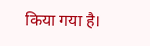किया गया है।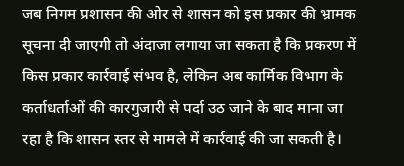जब निगम प्रशासन की ओर से शासन को इस प्रकार की भ्रामक सूचना दी जाएगी तो अंदाजा लगाया जा सकता है कि प्रकरण में किस प्रकार कार्रवाई संभव है, लेकिन अब कार्मिक विभाग के कर्ताधर्ताओं की कारगुजारी से पर्दा उठ जाने के बाद माना जा रहा है कि शासन स्तर से मामले में कार्रवाई की जा सकती है।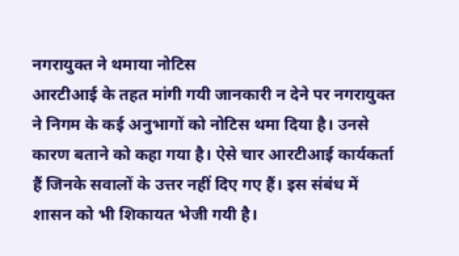नगरायुक्त ने थमाया नोटिस
आरटीआई के तहत मांगी गयी जानकारी न देने पर नगरायुक्त ने निगम के कई अनुभागों को नोटिस थमा दिया है। उनसे कारण बताने को कहा गया है। ऐसे चार आरटीआई कार्यकर्ता हैं जिनके सवालों के उत्तर नहीं दिए गए हैं। इस संबंध में शासन को भी शिकायत भेजी गयी है।